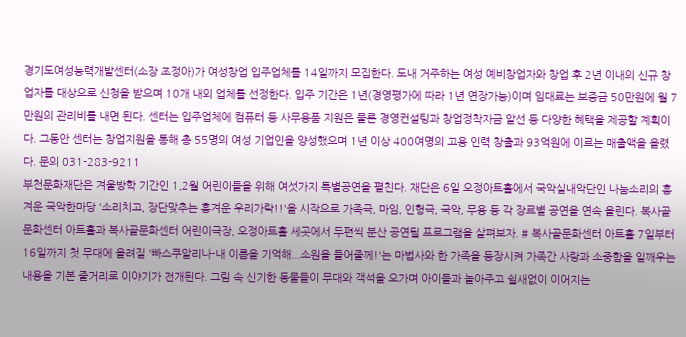경기도여성능력개발센터(소장 조정아)가 여성창업 입주업체를 14일까지 모집한다. 도내 거주하는 여성 예비창업자와 창업 후 2년 이내의 신규 창업자를 대상으로 신청을 받으며 10개 내외 업체를 선정한다. 입주 기간은 1년(경영평가에 따라 1년 연장가능)이며 임대료는 보증금 50만원에 월 7만원의 관리비를 내면 된다. 센터는 입주업체에 컴퓨터 등 사무용품 지원은 물론 경영컨설팅과 창업정착자금 알선 등 다양한 혜택을 제공할 계획이다. 그동안 센터는 창업지원을 통해 총 55명의 여성 기업인을 양성했으며 1년 이상 400여명의 고용 인력 창출과 93억원에 이르는 매출액을 올렸다. 문의 031-283-9211
부천문화재단은 겨울방학 기간인 1,2월 어린이들을 위해 여섯가지 특별공연을 펼친다. 재단은 6일 오정아트홀에서 국악실내악단인 나눔소리의 흥겨운 국악한마당 '소리치고, 장단맞추는 흥겨운 우리가락!!'을 시작으로 가족극, 마임, 인형극, 국악, 무용 등 각 장르별 공연을 연속 올린다. 복사골문화센터 아트홀과 복사골문화센터 어린이극장, 오정아트홀 세곳에서 두편씩 분산 공연될 프로그램을 살펴보자. # 복사골문화센터 아트홀 7일부터 16일까지 첫 무대에 올려질 '빠스쿠알리나-내 이름을 기억해...소원을 들어줄께!'는 마법사와 한 가족을 등장시켜 가족간 사랑과 소중함을 일깨우는 내용을 기본 줄거리로 이야기가 전개된다. 그림 속 신기한 동물들이 무대와 객석을 오가며 아이들과 놀아주고 쉴새없이 이어지는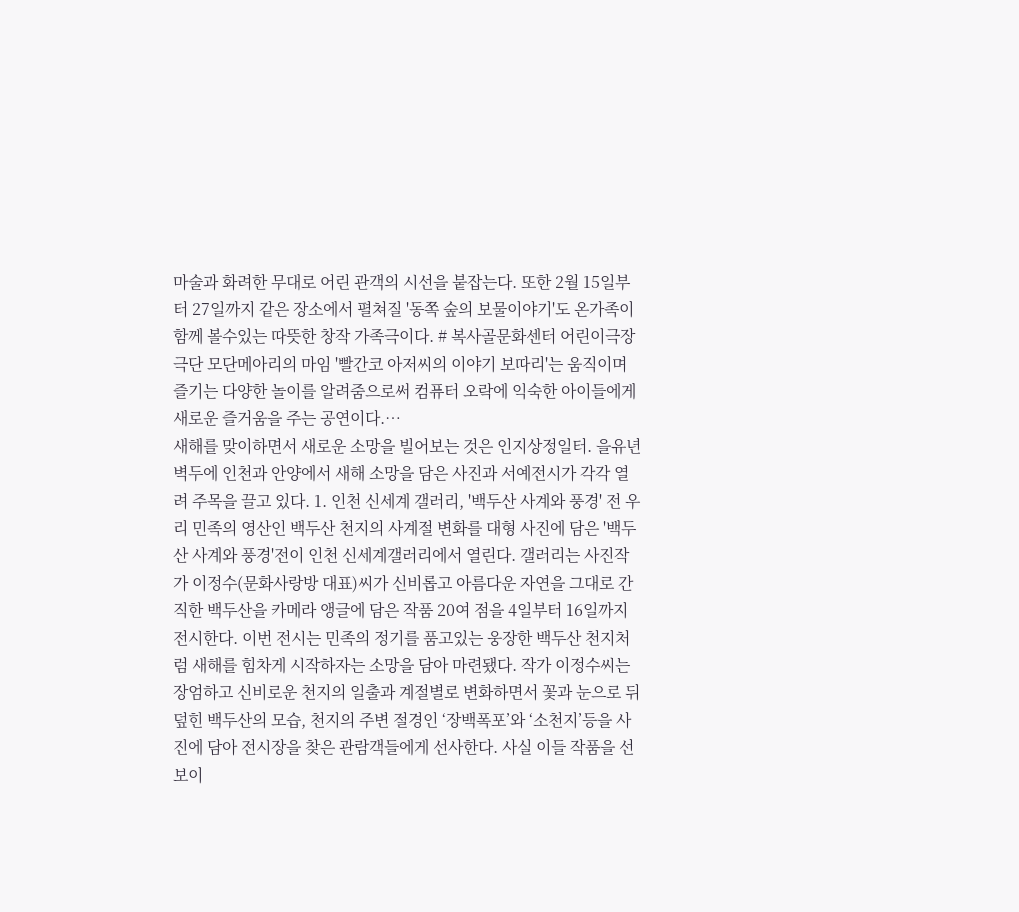마술과 화려한 무대로 어린 관객의 시선을 붙잡는다. 또한 2월 15일부터 27일까지 같은 장소에서 펼쳐질 '동쪽 숲의 보물이야기'도 온가족이 함께 볼수있는 따뜻한 창작 가족극이다. # 복사골문화센터 어린이극장 극단 모단메아리의 마임 '빨간코 아저씨의 이야기 보따리'는 움직이며 즐기는 다양한 놀이를 알려줌으로써 컴퓨터 오락에 익숙한 아이들에게 새로운 즐거움을 주는 공연이다.…
새해를 맞이하면서 새로운 소망을 빌어보는 것은 인지상정일터. 을유년 벽두에 인천과 안양에서 새해 소망을 담은 사진과 서예전시가 각각 열려 주목을 끌고 있다. 1. 인천 신세계 갤러리, '백두산 사계와 풍경' 전 우리 민족의 영산인 백두산 천지의 사계절 변화를 대형 사진에 담은 '백두산 사계와 풍경'전이 인천 신세계갤러리에서 열린다. 갤러리는 사진작가 이정수(문화사랑방 대표)씨가 신비롭고 아름다운 자연을 그대로 간직한 백두산을 카메라 앵글에 담은 작품 20여 점을 4일부터 16일까지 전시한다. 이번 전시는 민족의 정기를 품고있는 웅장한 백두산 천지처럼 새해를 힘차게 시작하자는 소망을 담아 마련됐다. 작가 이정수씨는 장엄하고 신비로운 천지의 일출과 계절별로 변화하면서 꽃과 눈으로 뒤덮힌 백두산의 모습, 천지의 주변 절경인 ‘장백폭포’와 ‘소천지’등을 사진에 담아 전시장을 찾은 관람객들에게 선사한다. 사실 이들 작품을 선보이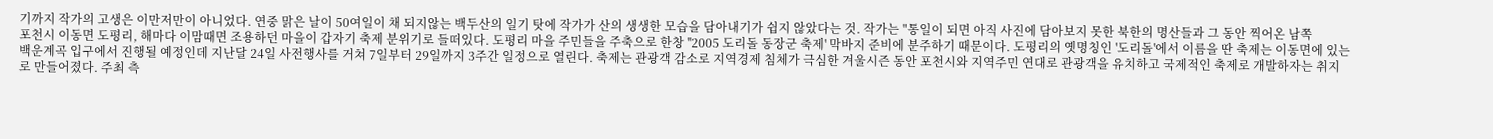기까지 작가의 고생은 이만저만이 아니었다. 연중 맑은 날이 50여일이 채 되지않는 백두산의 일기 탓에 작가가 산의 생생한 모습을 담아내기가 쉽지 않았다는 것. 작가는 "통일이 되면 아직 사진에 담아보지 못한 북한의 명산들과 그 동안 찍어온 남쪽
포천시 이동면 도평리, 해마다 이맘때면 조용하던 마을이 갑자기 축제 분위기로 들떠있다. 도평리 마을 주민들을 주축으로 한창 ''2005 도리돌 동장군 축제' 막바지 준비에 분주하기 때문이다. 도평리의 옛명칭인 '도리돌'에서 이름을 딴 축제는 이동면에 있는 백운계곡 입구에서 진행될 예정인데 지난달 24일 사전행사를 거쳐 7일부터 29일까지 3주간 일정으로 열린다. 축제는 관광객 감소로 지역경제 침체가 극심한 겨울시즌 동안 포천시와 지역주민 연대로 관광객을 유치하고 국제적인 축제로 개발하자는 취지로 만들어졌다. 주최 측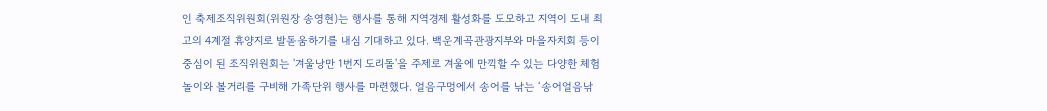인 축제조직위원회(위원장 송영현)는 행사를 통해 지역경제 활성화를 도모하고 지역이 도내 최고의 4계절 휴양지로 발돋움하기를 내심 기대하고 있다. 백운계곡관광지부와 마을자치회 등이 중심이 된 조직위원회는 '겨울낭만 1번지 도리돌'을 주제로 겨울에 만끽할 수 있는 다양한 체험놀이와 볼거리를 구비해 가족단위 행사를 마련했다. 얼음구멍에서 송어를 낚는 ‘송어얼음낚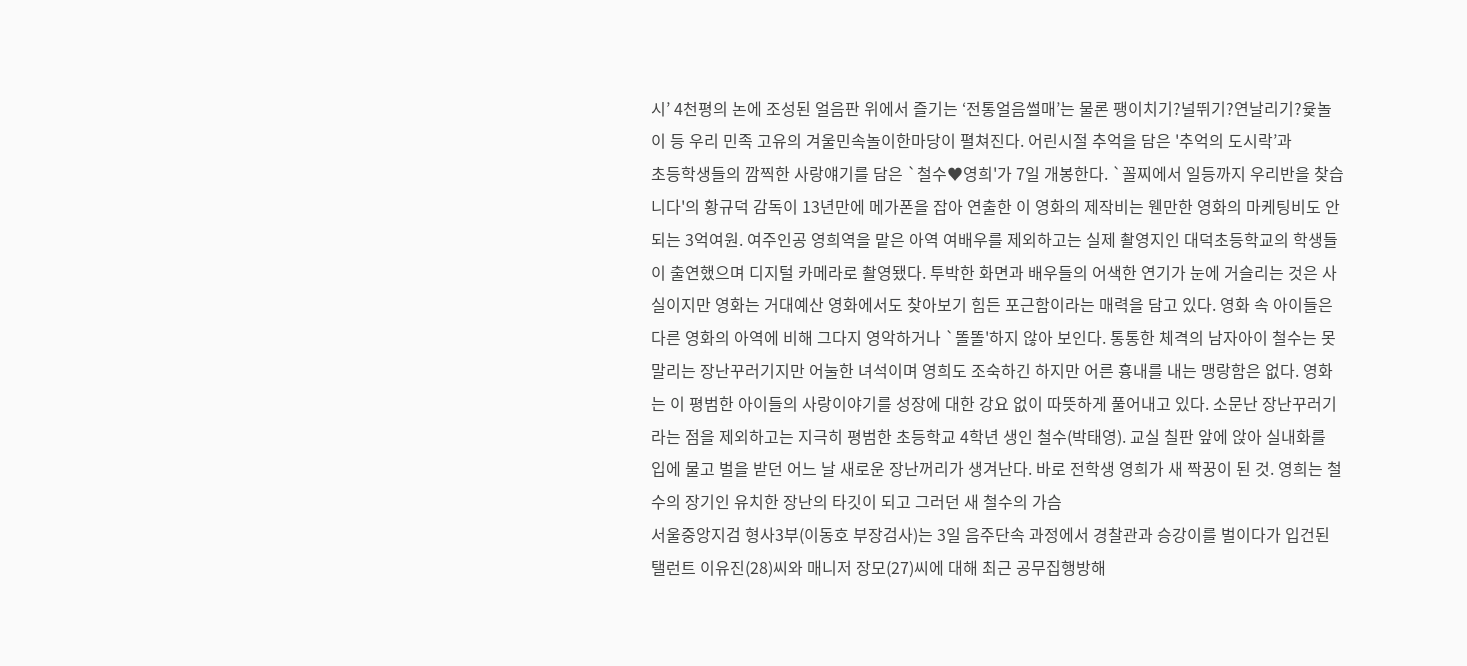시’ 4천평의 논에 조성된 얼음판 위에서 즐기는 ‘전통얼음썰매’는 물론 팽이치기?널뛰기?연날리기?윷놀이 등 우리 민족 고유의 겨울민속놀이한마당이 펼쳐진다. 어린시절 추억을 담은 '추억의 도시락’과
초등학생들의 깜찍한 사랑얘기를 담은 `철수♥영희'가 7일 개봉한다. `꼴찌에서 일등까지 우리반을 찾습니다'의 황규덕 감독이 13년만에 메가폰을 잡아 연출한 이 영화의 제작비는 웬만한 영화의 마케팅비도 안되는 3억여원. 여주인공 영희역을 맡은 아역 여배우를 제외하고는 실제 촬영지인 대덕초등학교의 학생들이 출연했으며 디지털 카메라로 촬영됐다. 투박한 화면과 배우들의 어색한 연기가 눈에 거슬리는 것은 사실이지만 영화는 거대예산 영화에서도 찾아보기 힘든 포근함이라는 매력을 담고 있다. 영화 속 아이들은 다른 영화의 아역에 비해 그다지 영악하거나 `똘똘'하지 않아 보인다. 통통한 체격의 남자아이 철수는 못말리는 장난꾸러기지만 어눌한 녀석이며 영희도 조숙하긴 하지만 어른 흉내를 내는 맹랑함은 없다. 영화는 이 평범한 아이들의 사랑이야기를 성장에 대한 강요 없이 따뜻하게 풀어내고 있다. 소문난 장난꾸러기라는 점을 제외하고는 지극히 평범한 초등학교 4학년 생인 철수(박태영). 교실 칠판 앞에 앉아 실내화를 입에 물고 벌을 받던 어느 날 새로운 장난꺼리가 생겨난다. 바로 전학생 영희가 새 짝꿍이 된 것. 영희는 철수의 장기인 유치한 장난의 타깃이 되고 그러던 새 철수의 가슴
서울중앙지검 형사3부(이동호 부장검사)는 3일 음주단속 과정에서 경찰관과 승강이를 벌이다가 입건된 탤런트 이유진(28)씨와 매니저 장모(27)씨에 대해 최근 공무집행방해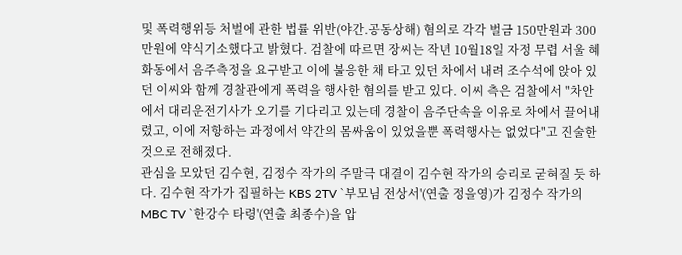및 폭력행위등 처벌에 관한 법률 위반(야간.공동상해) 혐의로 각각 벌금 150만원과 300만원에 약식기소했다고 밝혔다. 검찰에 따르면 장씨는 작년 10월18일 자정 무렵 서울 혜화동에서 음주측정을 요구받고 이에 불응한 채 타고 있던 차에서 내려 조수석에 앉아 있던 이씨와 함께 경찰관에게 폭력을 행사한 혐의를 받고 있다. 이씨 측은 검찰에서 "차안에서 대리운전기사가 오기를 기다리고 있는데 경찰이 음주단속을 이유로 차에서 끌어내렸고, 이에 저항하는 과정에서 약간의 몸싸움이 있었을뿐 폭력행사는 없었다"고 진술한 것으로 전해졌다.
관심을 모았던 김수현, 김정수 작가의 주말극 대결이 김수현 작가의 승리로 굳혀질 듯 하다. 김수현 작가가 집필하는 KBS 2TV `부모님 전상서'(연출 정을영)가 김정수 작가의 MBC TV `한강수 타령'(연출 최종수)을 압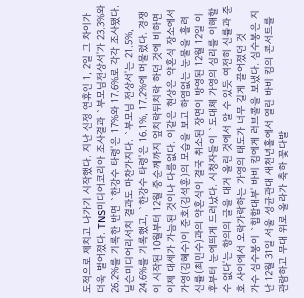도적으로 제치고 나가기 시작했다. 지난 신정 연휴인 1, 2일 그 차이가 더욱 벌어졌다. TNS미디어코리아 조사결과 `부모님전상서'가 23.3%와 26.2%를 기록한 반면 `한강수 타령'은 17%와 17.6%로 각각 조사됐다. 닐슨미디어리서치 결과도 마찬가지다. `부모님 전상서'는 21.5%, 24.6%를 기록했고, `한강수 타령'은 16.1%, 17.2%에 머물렀다. 경쟁이 시작된 10월부터 12월 중순께까지 엎치락뒤치락 하던 것에 비하면 이제 대세가 가늠된 것이나 다름없다. 이같은 현상은 약혼식 장소에서 가영(김혜수)이 준호(김석훈)의 모습을 보고 하염없는 눈물을 흘려 신률(최민수)과의 약혼식이 결국 취소된 장면이 방영된 12월 12일 이후부터 눈에띄게 드러났다. 시청자들이 `도대체 가영의 심리를 이해할 수 없다'는 항의의 글을 대거 올린 것에서 알 수 있듯 여전히 신률과 준호 사이에서 오락가락하는 가영의 태도가 너무 길게 끌어졌던 것
가수 심수봉이 `힙합대부' 바비 킴에게 러브콜을 보냈다. 심수봉은 지난 12월 31일 서울 성균관대 새천년홀에서 열린 바비 킴의 콘서트를 관람하고 무대 위로 올라가 축하 꽃다발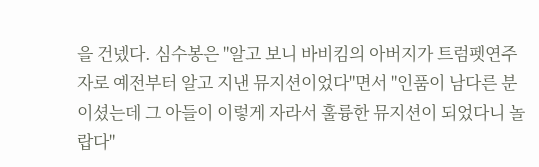을 건넸다. 심수봉은 "알고 보니 바비킴의 아버지가 트럼펫연주자로 예전부터 알고 지낸 뮤지션이었다"면서 "인품이 남다른 분이셨는데 그 아들이 이렇게 자라서 훌륭한 뮤지션이 되었다니 놀랍다"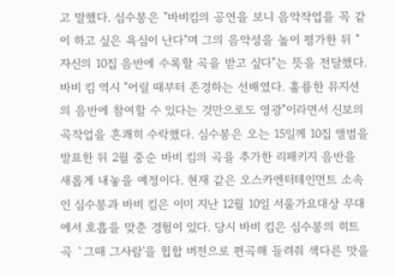고 말했다. 심수봉은 "바비킴의 공연을 보니 음악작업을 꼭 같이 하고 싶은 욕심이 난다"며 그의 음악성을 높이 평가한 뒤 "자신의 10집 음반에 수록할 곡을 받고 싶다"는 뜻을 전달했다. 바비 킴 역시 "어릴 때부터 존경하는 선배였다. 훌륭한 뮤지션의 음반에 참여할 수 있다는 것만으로도 영광"이라면서 신보의 곡작업을 흔쾌히 수락했다. 심수봉은 오는 15일께 10집 앨범을 발표한 뒤 2월 중순 바비 킴의 곡을 추가한 리패키지 음반을 새롭게 내놓을 예정이다. 현재 같은 오스카엔터테인먼트 소속인 심수봉과 바비 킴은 이미 지난 12월 10일 서울가요대상 무대에서 호흡을 맞춘 경험이 있다. 당시 바비 킴은 심수봉의 히트곡 `그때 그사람'을 힙합 버전으로 편곡해 들려줘 색다른 맛을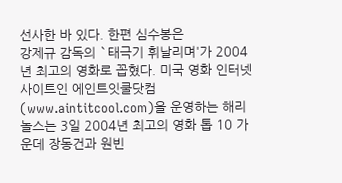선사한 바 있다. 한편 심수봉은
강제규 감독의 `태극기 휘날리며'가 2004년 최고의 영화로 꼽혔다. 미국 영화 인터넷사이트인 에인트잇쿨닷컴(www.aintitcool.com)을 운영하는 해리 놀스는 3일 2004년 최고의 영화 톱 10 가운데 장동건과 원빈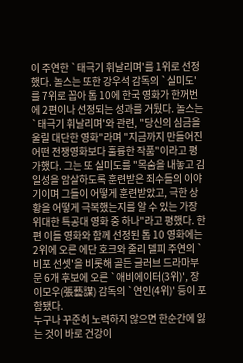이 주연한 `태극기 휘날리며'를 1위로 선정했다. 놀스는 또한 강우석 감독의 `실미도'를 7위로 꼽아 톱 10에 한국 영화가 한꺼번에 2편이나 선정되는 성과를 거뒀다. 놀스는 `태극기 휘날리며'와 관련, "당신의 심금을 울릴 대단한 영화"라며 "지금까지 만들어진 어떤 전쟁영화보다 훌륭한 작품"이라고 평가했다. 그는 또 실미도를 "목숨을 내놓고 김일성을 암살하도록 훈련받은 죄수들의 이야기이며 그들이 어떻게 훈련받았고, 극한 상황을 어떻게 극복했는지를 알 수 있는 가장 위대한 특공대 영화 중 하나"라고 평했다. 한편 이들 영화와 함께 선정된 톱 10 영화에는 2위에 오른 에단 호크와 줄리 델피 주연의 `비포 선셋'을 비롯해 골든 글러브 드라마부문 6개 후보에 오른 `애비에이터(3위)', 장이모우(張藝謀) 감독의 `연인(4위)' 등이 포함됐다.
누구나 꾸준히 노력하지 않으면 한순간에 잃는 것이 바로 건강이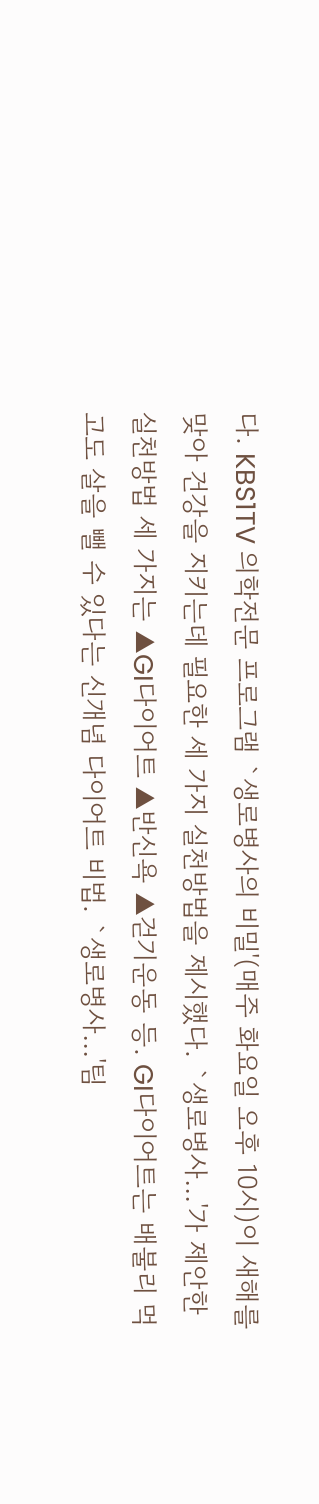다. KBS1TV 의학전문 프로그램 `생로병사의 비밀'(매주 화요일 오후 10시)이 새해를 맞아 건강을 지키는데 필요한 세 가지 실천방법을 제시했다. `생로병사…'가 제안한 실천방법 세 가지는 ▲GI다이어트 ▲반신욕 ▲걷기운동 등. GI다이어트는 배불리 먹고도 살을 뺄 수 있다는 신개념 다이어트 비법. `생로병사…'팀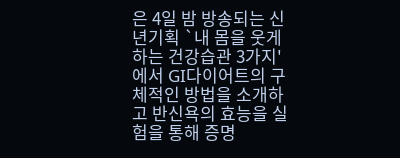은 4일 밤 방송되는 신년기획 `내 몸을 웃게하는 건강습관 3가지'에서 GI다이어트의 구체적인 방법을 소개하고 반신욕의 효능을 실험을 통해 증명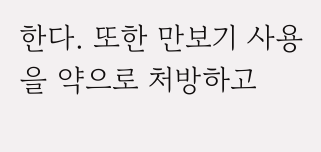한다. 또한 만보기 사용을 약으로 처방하고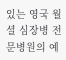있는 영국 월셜 심장병 전문병원의 예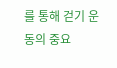를 통해 걷기 운동의 중요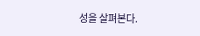성을 살펴본다.